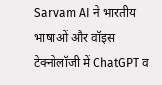Sarvam AI ने भारतीय भाषाओं और वॉइस टेक्नोलॉजी में ChatGPT व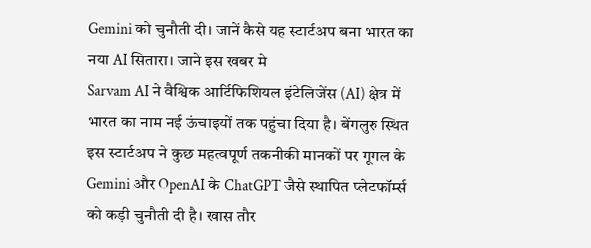Gemini को चुनौती दी। जानें कैसे यह स्टार्टअप बना भारत का नया AI सितारा। जाने इस खबर मे
Sarvam AI ने वैश्विक आर्टिफिशियल इंटेलिजेंस (AI) क्षेत्र में भारत का नाम नई ऊंचाइयों तक पहुंचा दिया है। बेंगलुरु स्थित इस स्टार्टअप ने कुछ महत्वपूर्ण तकनीकी मानकों पर गूगल के Gemini और OpenAI के ChatGPT जैसे स्थापित प्लेटफॉर्म्स को कड़ी चुनौती दी है। खास तौर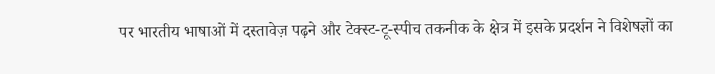पर भारतीय भाषाओं में दस्तावेज़ पढ़ने और टेक्स्ट-टू-स्पीच तकनीक के क्षेत्र में इसके प्रदर्शन ने विशेषज्ञों का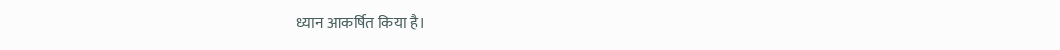ध्यान आकर्षित किया है।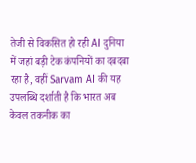तेजी से विकसित हो रही AI दुनिया में जहां बड़ी टेक कंपनियों का दबदबा रहा है, वहीं Sarvam AI की यह उपलब्धि दर्शाती है कि भारत अब केवल तकनीक का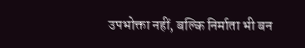उपभोक्ता नहीं, बल्कि निर्माता भी बन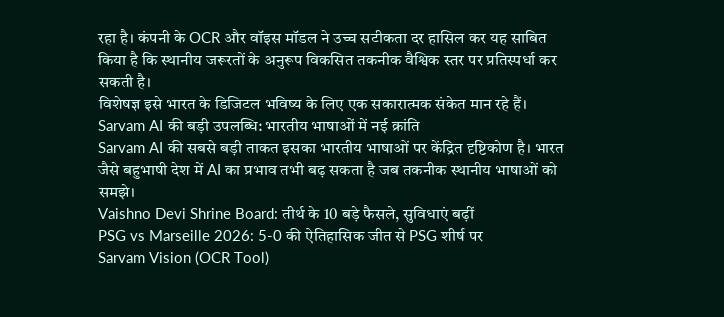रहा है। कंपनी के OCR और वॉइस मॉडल ने उच्च सटीकता दर हासिल कर यह साबित किया है कि स्थानीय जरूरतों के अनुरूप विकसित तकनीक वैश्विक स्तर पर प्रतिस्पर्धा कर सकती है।
विशेषज्ञ इसे भारत के डिजिटल भविष्य के लिए एक सकारात्मक संकेत मान रहे हैं।
Sarvam AI की बड़ी उपलब्धि: भारतीय भाषाओं में नई क्रांति
Sarvam AI की सबसे बड़ी ताकत इसका भारतीय भाषाओं पर केंद्रित दृष्टिकोण है। भारत जैसे बहुभाषी देश में AI का प्रभाव तभी बढ़ सकता है जब तकनीक स्थानीय भाषाओं को समझे।
Vaishno Devi Shrine Board: तीर्थ के 10 बड़े फैसले, सुविधाएं बढ़ीं
PSG vs Marseille 2026: 5-0 की ऐतिहासिक जीत से PSG शीर्ष पर
Sarvam Vision (OCR Tool)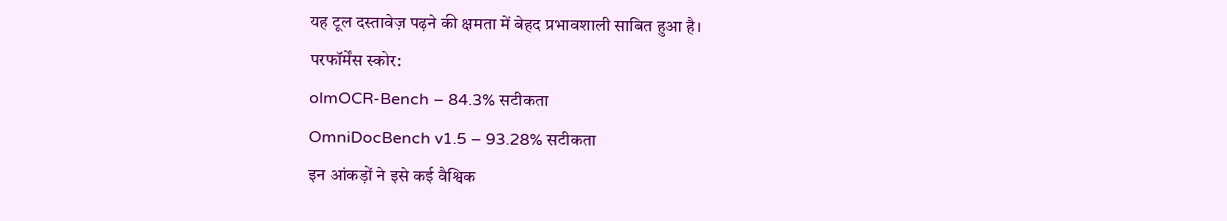यह टूल दस्तावेज़ पढ़ने की क्षमता में बेहद प्रभावशाली साबित हुआ है।
परफॉर्मेंस स्कोर:
olmOCR-Bench – 84.3% सटीकता
OmniDocBench v1.5 – 93.28% सटीकता
इन आंकड़ों ने इसे कई वैश्विक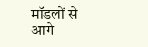मॉडलों से आगे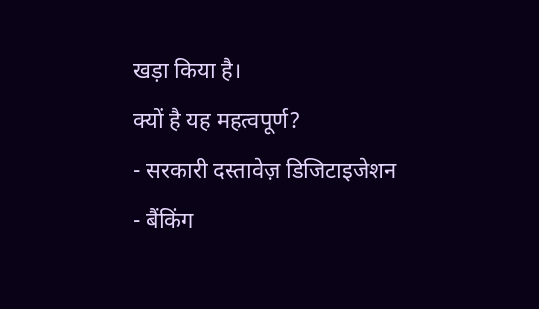खड़ा किया है।
क्यों है यह महत्वपूर्ण?
- सरकारी दस्तावेज़ डिजिटाइजेशन
- बैंकिंग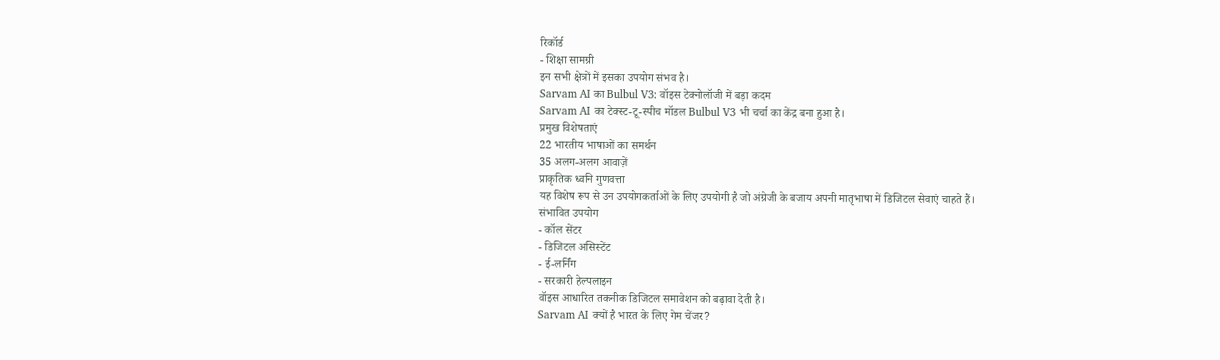रिकॉर्ड
- शिक्षा सामग्री
इन सभी क्षेत्रों में इसका उपयोग संभव है।
Sarvam AI का Bulbul V3: वॉइस टेक्नोलॉजी में बड़ा कदम
Sarvam AI का टेक्स्ट-टू-स्पीच मॉडल Bulbul V3 भी चर्चा का केंद्र बना हुआ है।
प्रमुख विशेषताएं
22 भारतीय भाषाओं का समर्थन
35 अलग-अलग आवाज़ें
प्राकृतिक ध्वनि गुणवत्ता
यह विशेष रूप से उन उपयोगकर्ताओं के लिए उपयोगी है जो अंग्रेजी के बजाय अपनी मातृभाषा में डिजिटल सेवाएं चाहते हैं।
संभावित उपयोग
- कॉल सेंटर
- डिजिटल असिस्टेंट
- ई-लर्निंग
- सरकारी हेल्पलाइन
वॉइस आधारित तकनीक डिजिटल समावेशन को बढ़ावा देती है।
Sarvam AI क्यों है भारत के लिए गेम चेंजर?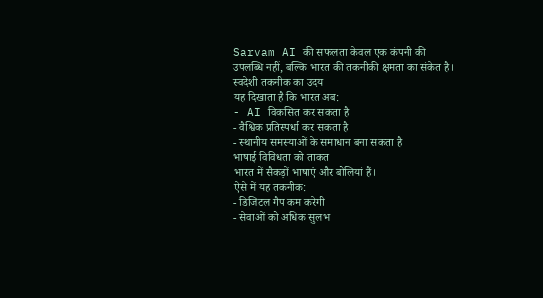Sarvam AI की सफलता केवल एक कंपनी की उपलब्धि नहीं, बल्कि भारत की तकनीकी क्षमता का संकेत है।
स्वदेशी तकनीक का उदय
यह दिखाता है कि भारत अब:
- AI विकसित कर सकता है
- वैश्विक प्रतिस्पर्धा कर सकता है
- स्थानीय समस्याओं के समाधान बना सकता है
भाषाई विविधता को ताकत
भारत में सैकड़ों भाषाएं और बोलियां हैं।
ऐसे में यह तकनीक:
- डिजिटल गैप कम करेगी
- सेवाओं को अधिक सुलभ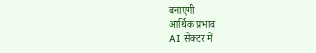बनाएगी
आर्थिक प्रभाव
AI सेक्टर में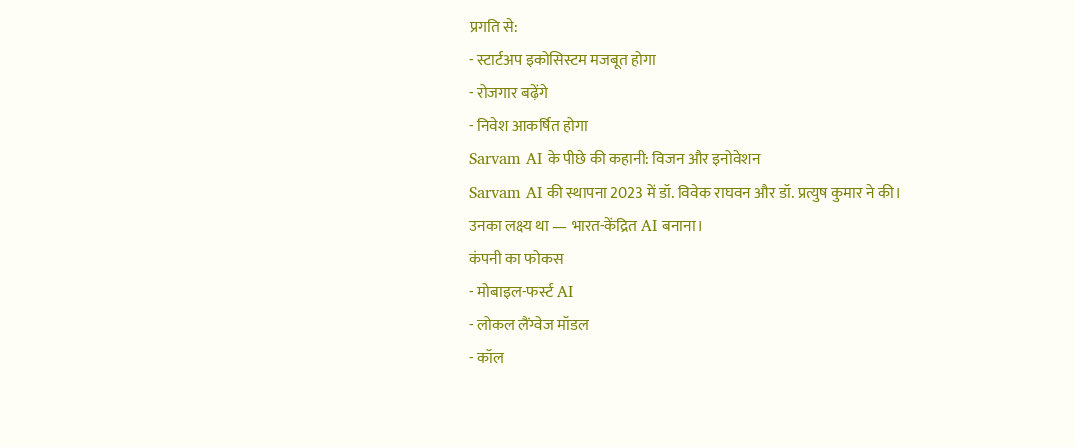प्रगति से:
- स्टार्टअप इकोसिस्टम मजबूत होगा
- रोजगार बढ़ेंगे
- निवेश आकर्षित होगा
Sarvam AI के पीछे की कहानी: विजन और इनोवेशन
Sarvam AI की स्थापना 2023 में डॉ. विवेक राघवन और डॉ. प्रत्युष कुमार ने की।
उनका लक्ष्य था — भारत-केंद्रित AI बनाना।
कंपनी का फोकस
- मोबाइल-फर्स्ट AI
- लोकल लैंग्वेज मॉडल
- कॉल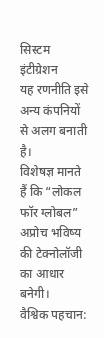सिस्टम इंटीग्रेशन
यह रणनीति इसे अन्य कंपनियों से अलग बनाती है।
विशेषज्ञ मानते हैं कि “लोकल फॉर ग्लोबल” अप्रोच भविष्य की टेक्नोलॉजी का आधार बनेगी।
वैश्विक पहचान: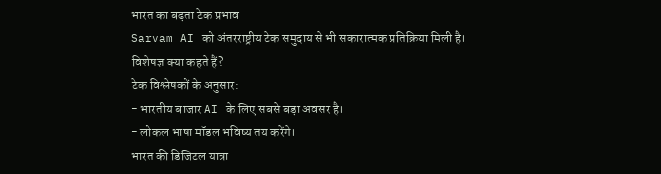भारत का बढ़ता टेक प्रभाव
Sarvam AI को अंतरराष्ट्रीय टेक समुदाय से भी सकारात्मक प्रतिक्रिया मिली है।
विशेषज्ञ क्या कहते हैं?
टेक विश्लेषकों के अनुसार:
- भारतीय बाजार AI के लिए सबसे बड़ा अवसर है।
- लोकल भाषा मॉडल भविष्य तय करेंगे।
भारत की डिजिटल यात्रा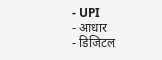- UPI
- आधार
- डिजिटल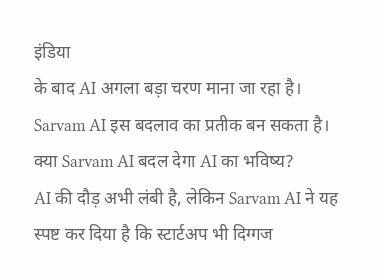इंडिया
के बाद AI अगला बड़ा चरण माना जा रहा है।
Sarvam AI इस बदलाव का प्रतीक बन सकता है।
क्या Sarvam AI बदल देगा AI का भविष्य?
AI की दौड़ अभी लंबी है, लेकिन Sarvam AI ने यह स्पष्ट कर दिया है कि स्टार्टअप भी दिग्गज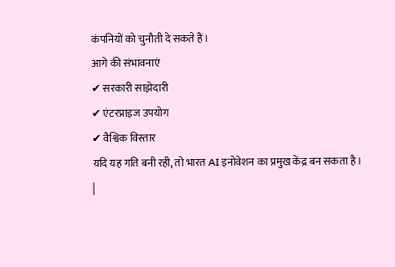कंपनियों को चुनौती दे सकते हैं।
आगे की संभावनाएं
✔ सरकारी साझेदारी
✔ एंटरप्राइज उपयोग
✔ वैश्विक विस्तार
यदि यह गति बनी रही, तो भारत AI इनोवेशन का प्रमुख केंद्र बन सकता है।
|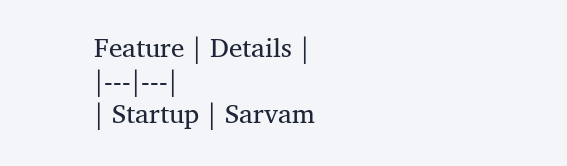Feature | Details |
|---|---|
| Startup | Sarvam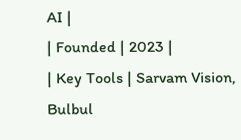AI |
| Founded | 2023 |
| Key Tools | Sarvam Vision, Bulbul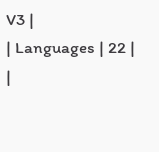V3 |
| Languages | 22 |
|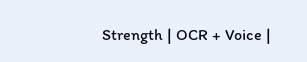Strength | OCR + Voice |